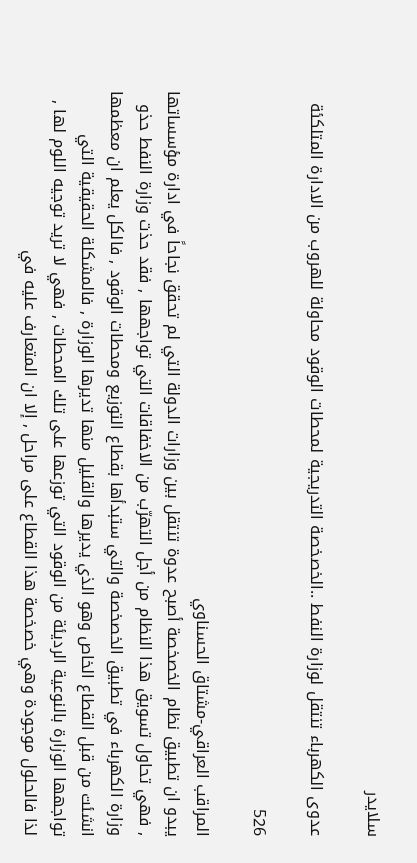سلايدر

عدوى الكهرباء تنتقل لوزارة النفط ..الخصخصة التدريجية لمحطات الوقود محاولة للهروب من الادارة المتلكئة

526

المراقب العراقي-مشتاق الحسناوي
يبدو ان تطبيق نظام الخصخصة أصبح عدوة تنتقل بين وزارات الدولة التي لم تحقق نجاحاً في ادارة مؤسساتها , فهي تحاول تسويق هذا النظام من أجل التهرّب من الاخفاقات التي تواجهها , فقد حذت وزارة النفط حذو وزارة الكهرباء في تطبيق الخصخصة والتي ستبدأها بقطاع التوزيع ومحطات الوقود , فالكل يعلم ان معظمها انشئت من قبل القطاع الخاص وهو الذي يديرها والقليل منها تديرها الوزارة , فالمشكلة الحقيقية التي تواجهها الوزارة بالنوعية الرديئة من الوقود التي توزعها على تلك المحطات , فهي لا تريد توجيه اللوم لها , لذا فالحلول موجودة وهي خصخصة هذا القطاع على مراحل , إلا ان المتعارف عليه في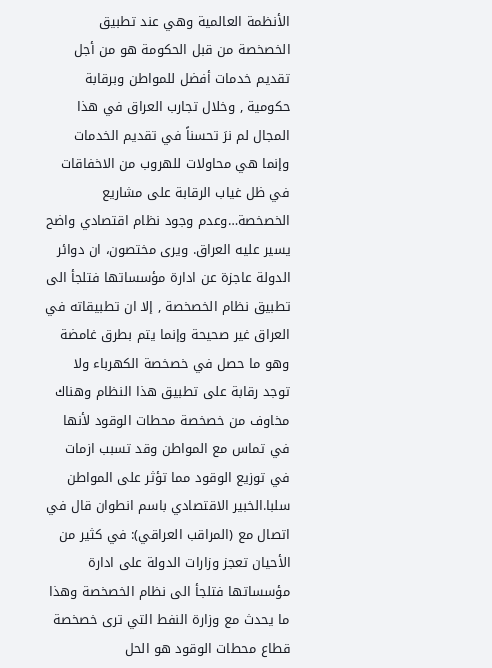الأنظمة العالمية وهي عند تطبيق الخصخصة من قبل الحكومة هو من أجل تقديم خدمات أفضل للمواطن وبرقابة حكومية , وخلال تجارب العراق في هذا المجال لم نرَ تحسناً في تقديم الخدمات وإنما هي محاولات للهروب من الاخفاقات في ظل غياب الرقابة على مشاريع الخصخصة…وعدم وجود نظام اقتصادي واضح يسير عليه العراق. ويرى مختصون، ان دوائر الدولة عاجزة عن ادارة مؤسساتها فتلجأ الى تطبيق نظام الخصخصة , إلا ان تطبيقاته في العراق غير صحيحة وإنما يتم بطرق غامضة وهو ما حصل في خصخصة الكهرباء ولا توجد رقابة على تطبيق هذا النظام وهناك مخاوف من خصخصة محطات الوقود لأنها في تماس مع المواطن وقد تسبب ازمات في توزيع الوقود مما تؤثر على المواطن سلبا.الخبير الاقتصادي باسم انطوان قال في اتصال مع (المراقب العراقي): في كثير من الأحيان تعجز وزارات الدولة على ادارة مؤسساتها فتلجأ الى نظام الخصخصة وهذا ما يحدث مع وزارة النفط التي ترى خصخصة قطاع محطات الوقود هو الحل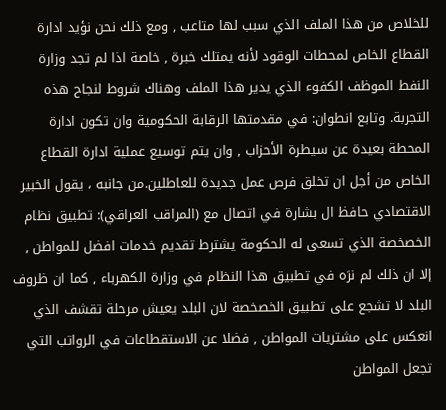للخلاص من هذا الملف الذي سبب لها متاعب , ومع ذلك نحن نؤيد ادارة القطاع الخاص لمحطات الوقود لأنه يمتلك خبرة , خاصة اذا لم تجد وزارة النفط الموظف الكفوء الذي يدير هذا الملف وهناك شروط لنجاح هذه التجربة. وتابع انطوان: في مقدمتها الرقابة الحكومية وان تكون ادارة المحطة بعيدة عن سيطرة الأحزاب , وان يتم توسيع عملية ادارة القطاع الخاص من أجل ان تخلق فرص عمل جديدة للعاطلين.من جانبه ، يقول الخبير الاقتصادي حافظ ال بشارة في اتصال مع (المراقب العراقي): تطبيق نظام الخصخصة الذي تسعى له الحكومة يشترط تقديم خدمات افضل للمواطن , إلا ان ذلك لم نرَه في تطبيق هذا النظام في وزارة الكهرباء , كما ان ظروف البلد لا تشجع على تطبيق الخصخصة لان البلد يعيش مرحلة تقشف الذي انعكس على مشتريات المواطن , فضلا عن الاستقطاعات في الرواتب التي تجعل المواطن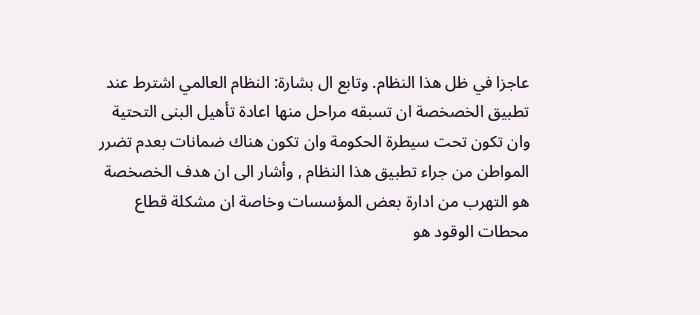عاجزا في ظل هذا النظام. وتابع ال بشارة: النظام العالمي اشترط عند تطبيق الخصخصة ان تسبقه مراحل منها اعادة تأهيل البنى التحتية وان تكون تحت سيطرة الحكومة وان تكون هناك ضمانات بعدم تضرر المواطن من جراء تطبيق هذا النظام , وأشار الى ان هدف الخصخصة هو التهرب من ادارة بعض المؤسسات وخاصة ان مشكلة قطاع محطات الوقود هو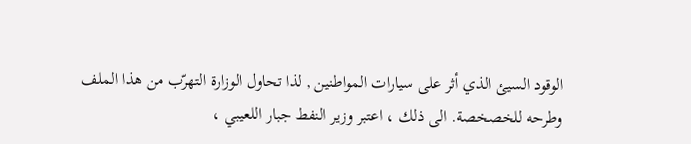الوقود السيئ الذي أثر على سيارات المواطنين , لذا تحاول الوزارة التهرّب من هذا الملف وطرحه للخصخصة. الى ذلك ، اعتبر وزير النفط جبار اللعيبي ،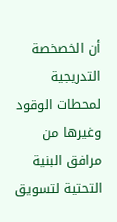أن الخصخصة التدريجية لمحطات الوقود وغيرها من مرافق البنية التحتية لتسويق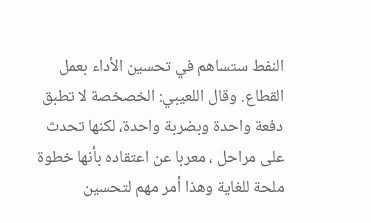النفط ستساهم في تحسين الأداء بعمل القطاع. وقال اللعيبي: الخصخصة لا تطبق دفعة واحدة وبضربة واحدة، لكنها تحدث على مراحل ، معربا عن اعتقاده بأنها خطوة ملحة للغاية وهذا أمر مهم لتحسين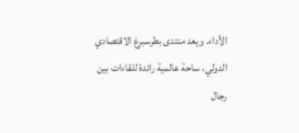الأداء. ويعد منتدى بطرسبرغ الاقتصادي الدولي، ساحة عالمية رائدة للقاءات بين رجال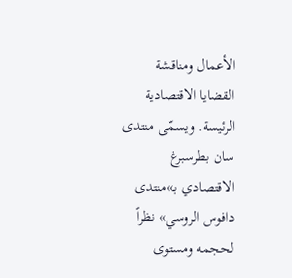الأعمال ومناقشة القضايا الاقتصادية الرئيسة. ويسمّى منتدى سان بطرسبرغ الاقتصادي بـ»منتدى دافوس الروسي» نظراً لحجمه ومستوى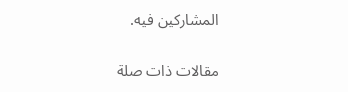المشاركين فيه.

مقالات ذات صلة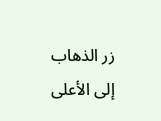زر الذهاب إلى الأعلى